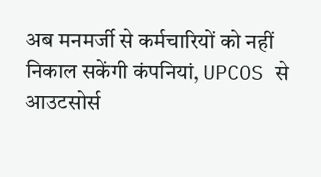अब मनमर्जी से कर्मचारियों को नहीं निकाल सकेंगी कंपनियां, UPCOS से आउटसोर्स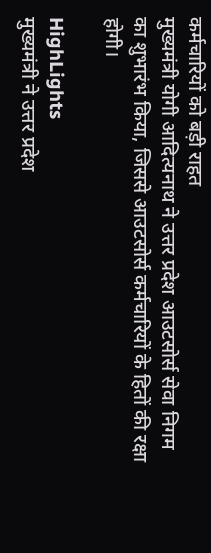कर्मचारियों को बड़ी राहत
मुख्यमंत्री योगी आदित्यनाथ ने उत्तर प्रदेश आउटसोर्स सेवा निगम का शुभारंभ किया, जिससे आउटसोर्स कर्मचारियों के हितों की रक्षा होगी।

HighLights
मुख्यमंत्री ने उत्तर प्रदेश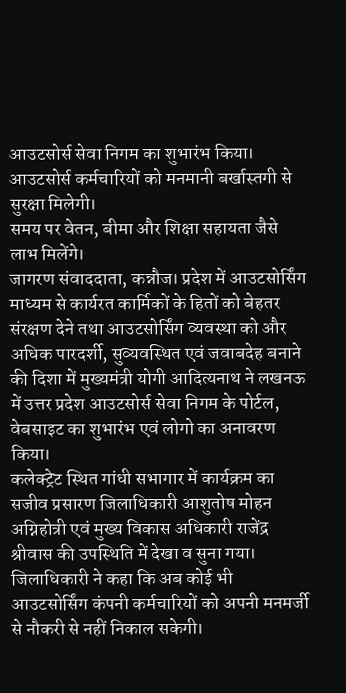आउटसोर्स सेवा निगम का शुभारंभ किया।
आउटसोर्स कर्मचारियों को मनमानी बर्खास्तगी से सुरक्षा मिलेगी।
समय पर वेतन, बीमा और शिक्षा सहायता जैसे लाभ मिलेंगे।
जागरण संवाददाता, कन्नौज। प्रदेश में आउटसोर्सिंग माध्यम से कार्यरत कार्मिकों के हितों को बेहतर संरक्षण देने तथा आउटसोर्सिंग व्यवस्था को और अधिक पारदर्शी, सुव्यवस्थित एवं जवाबदेह बनाने की दिशा में मुख्यमंत्री योगी आदित्यनाथ ने लखनऊ में उत्तर प्रदेश आउटसोर्स सेवा निगम के पोर्टल, वेबसाइट का शुभारंभ एवं लोगो का अनावरण किया।
कलेक्ट्रेट स्थित गांधी सभागार में कार्यक्रम का सजीव प्रसारण जिलाधिकारी आशुतोष मोहन अग्निहोत्री एवं मुख्य विकास अधिकारी राजेंद्र श्रीवास की उपस्थिति में देखा व सुना गया।
जिलाधिकारी ने कहा कि अब कोई भी आउटसोर्सिंग कंपनी कर्मचारियों को अपनी मनमर्जी से नौकरी से नहीं निकाल सकेगी।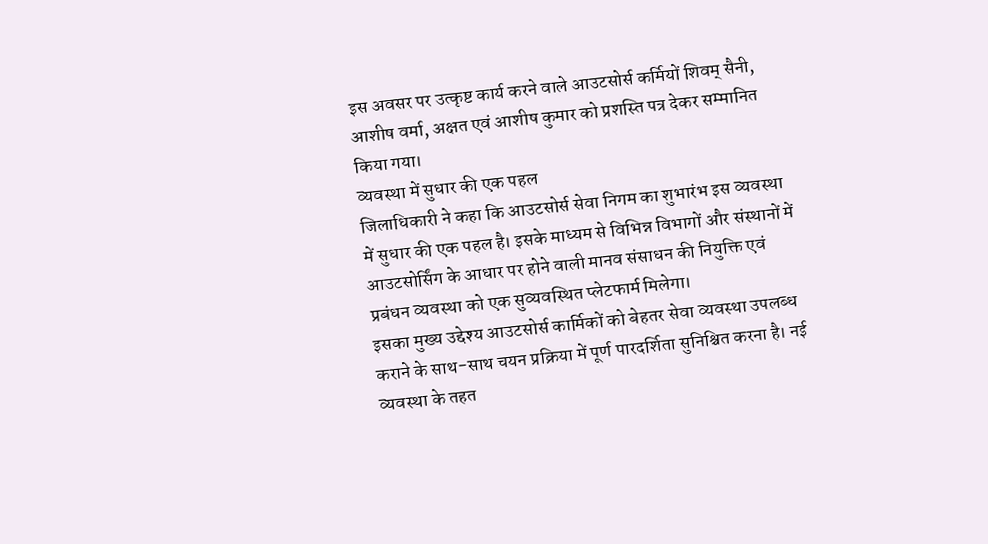इस अवसर पर उत्कृष्ट कार्य करने वाले आउटसोर्स कर्मियों शिवम् सैनी, आशीष वर्मा, अक्षत एवं आशीष कुमार को प्रशस्ति पत्र देकर सम्मानित किया गया।
व्यवस्था में सुधार की एक पहल
जिलाधिकारी ने कहा कि आउटसोर्स सेवा निगम का शुभारंभ इस व्यवस्था में सुधार की एक पहल है। इसके माध्यम से विभिन्न विभागों और संस्थानों में आउटसोर्सिंग के आधार पर होने वाली मानव संसाधन की नियुक्ति एवं प्रबंधन व्यवस्था को एक सुव्यवस्थित प्लेटफार्म मिलेगा।
इसका मुख्य उद्देश्य आउटसोर्स कार्मिकों को बेहतर सेवा व्यवस्था उपलब्ध कराने के साथ-साथ चयन प्रक्रिया में पूर्ण पारदर्शिता सुनिश्चित करना है। नई व्यवस्था के तहत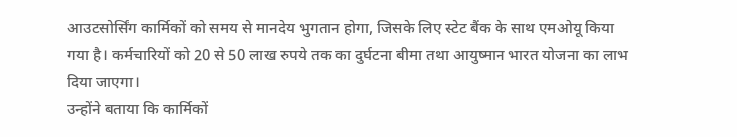आउटसोर्सिंग कार्मिकों को समय से मानदेय भुगतान होगा, जिसके लिए स्टेट बैंक के साथ एमओयू किया गया है। कर्मचारियों को 20 से 50 लाख रुपये तक का दुर्घटना बीमा तथा आयुष्मान भारत योजना का लाभ दिया जाएगा।
उन्होंने बताया कि कार्मिकों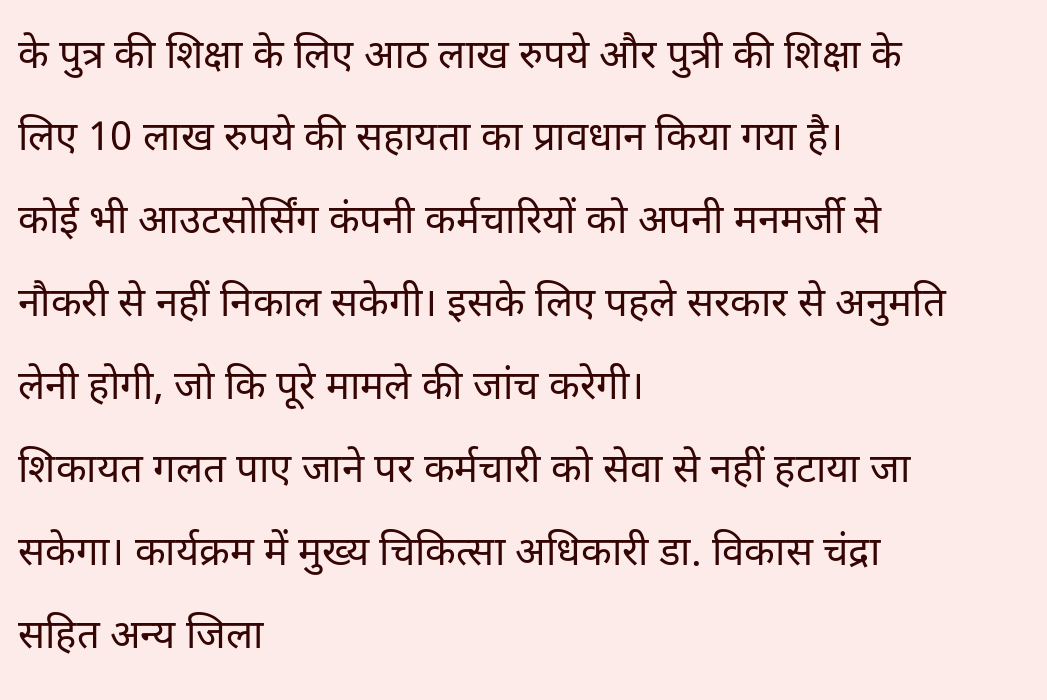के पुत्र की शिक्षा के लिए आठ लाख रुपये और पुत्री की शिक्षा के लिए 10 लाख रुपये की सहायता का प्रावधान किया गया है।
कोई भी आउटसोर्सिंग कंपनी कर्मचारियों को अपनी मनमर्जी से नौकरी से नहीं निकाल सकेगी। इसके लिए पहले सरकार से अनुमति लेनी होगी, जो कि पूरे मामले की जांच करेगी।
शिकायत गलत पाए जाने पर कर्मचारी को सेवा से नहीं हटाया जा सकेगा। कार्यक्रम में मुख्य चिकित्सा अधिकारी डा. विकास चंद्रा सहित अन्य जिला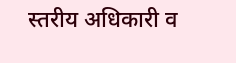स्तरीय अधिकारी व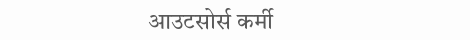आउटसोर्स कर्मी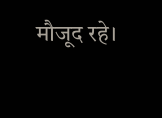मौजूद रहे।